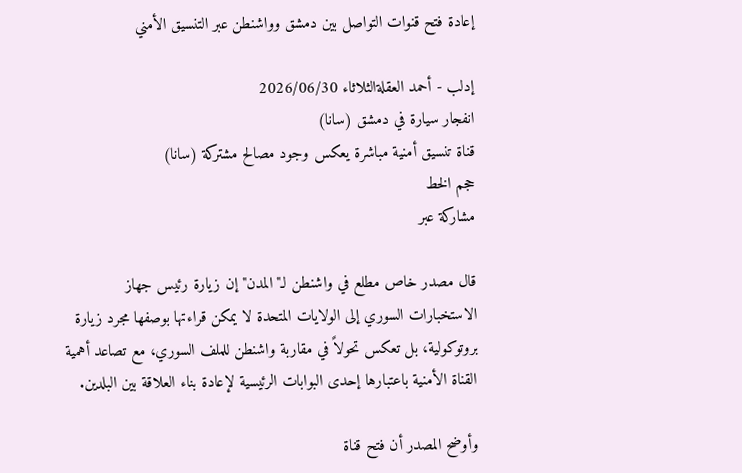إعادة فتح قنوات التواصل بين دمشق وواشنطن عبر التنسيق الأمني

إدلب - أحمد العقلةالثلاثاء 2026/06/30
انفجار سيارة في دمشق (سانا)
قناة تنسيق أمنية مباشرة يعكس وجود مصالح مشتركة (سانا)
حجم الخط
مشاركة عبر

قال مصدر خاص مطلع في واشنطن لـ"المدن" إن زيارة رئيس جهاز الاستخبارات السوري إلى الولايات المتحدة لا يمكن قراءتها بوصفها مجرد زيارة بروتوكولية، بل تعكس تحولاً في مقاربة واشنطن للملف السوري، مع تصاعد أهمية القناة الأمنية باعتبارها إحدى البوابات الرئيسية لإعادة بناء العلاقة بين البلدين.

وأوضح المصدر أن فتح قناة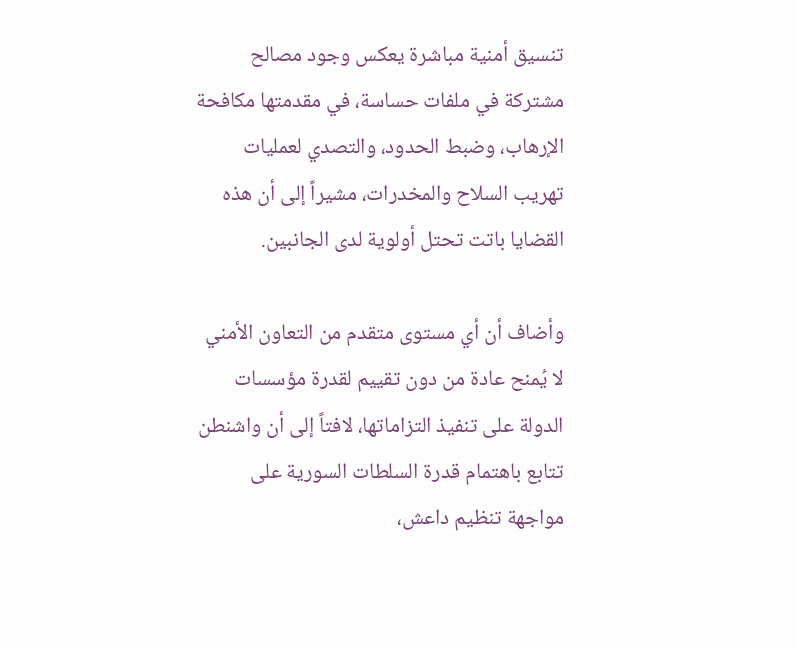تنسيق أمنية مباشرة يعكس وجود مصالح مشتركة في ملفات حساسة، في مقدمتها مكافحة الإرهاب، وضبط الحدود، والتصدي لعمليات تهريب السلاح والمخدرات، مشيراً إلى أن هذه القضايا باتت تحتل أولوية لدى الجانبين.

وأضاف أن أي مستوى متقدم من التعاون الأمني لا يُمنح عادة من دون تقييم لقدرة مؤسسات الدولة على تنفيذ التزاماتها، لافتاً إلى أن واشنطن تتابع باهتمام قدرة السلطات السورية على مواجهة تنظيم داعش،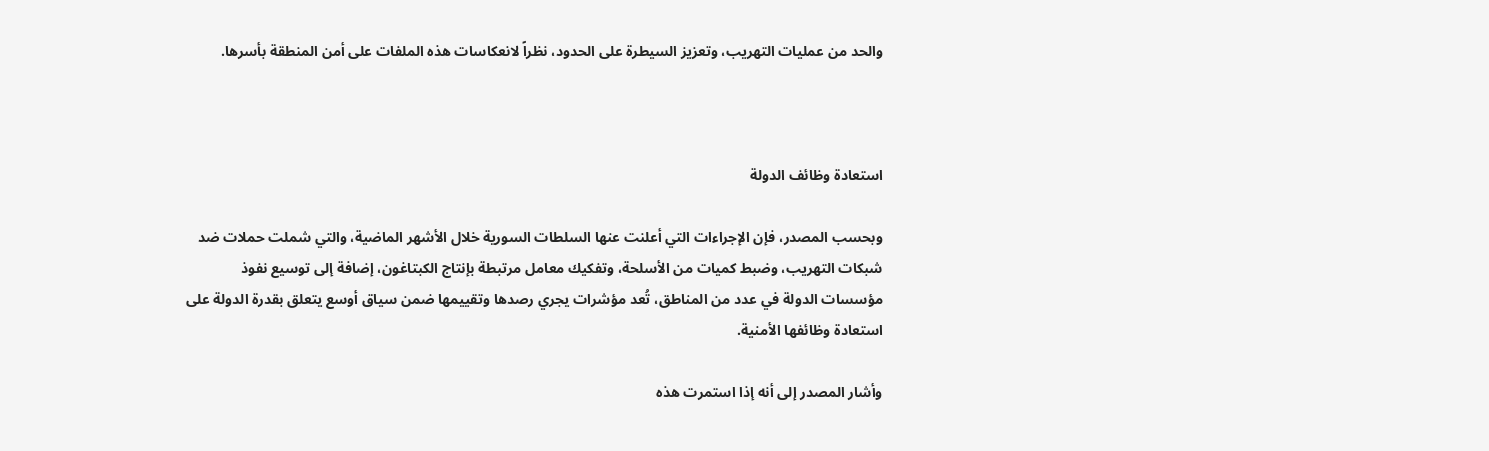والحد من عمليات التهريب، وتعزيز السيطرة على الحدود، نظراً لانعكاسات هذه الملفات على أمن المنطقة بأسرها.



استعادة وظائف الدولة

وبحسب المصدر، فإن الإجراءات التي أعلنت عنها السلطات السورية خلال الأشهر الماضية، والتي شملت حملات ضد شبكات التهريب، وضبط كميات من الأسلحة، وتفكيك معامل مرتبطة بإنتاج الكبتاغون، إضافة إلى توسيع نفوذ مؤسسات الدولة في عدد من المناطق، تُعد مؤشرات يجري رصدها وتقييمها ضمن سياق أوسع يتعلق بقدرة الدولة على استعادة وظائفها الأمنية.

وأشار المصدر إلى أنه إذا استمرت هذه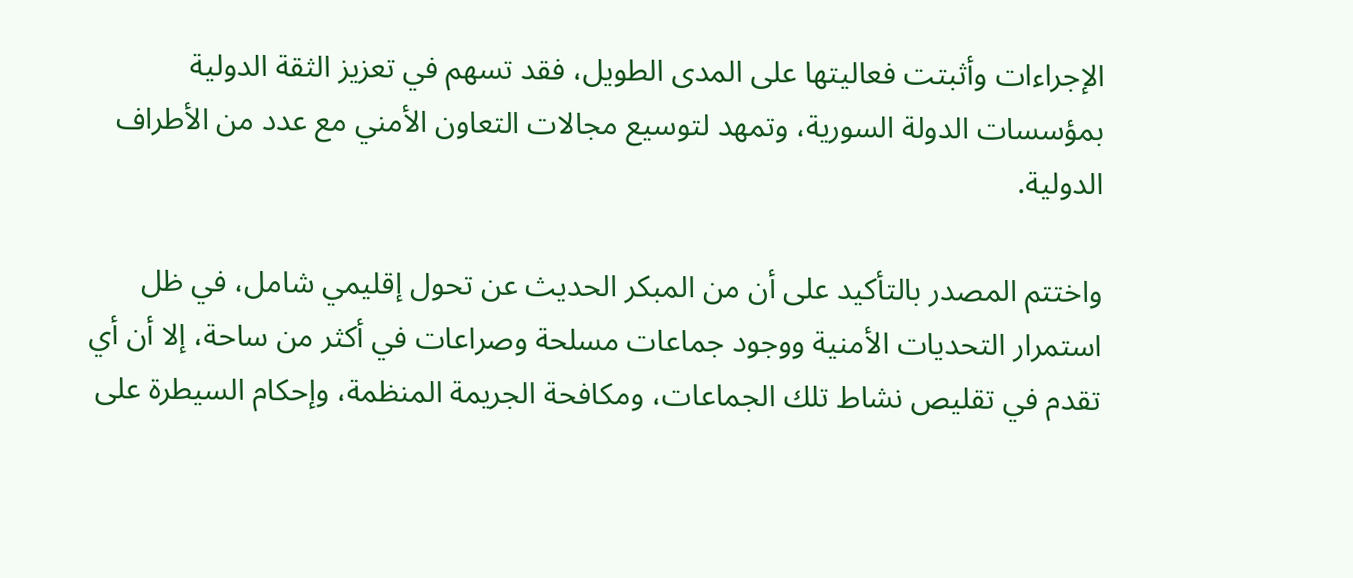الإجراءات وأثبتت فعاليتها على المدى الطويل، فقد تسهم في تعزيز الثقة الدولية بمؤسسات الدولة السورية، وتمهد لتوسيع مجالات التعاون الأمني مع عدد من الأطراف الدولية.

واختتم المصدر بالتأكيد على أن من المبكر الحديث عن تحول إقليمي شامل، في ظل استمرار التحديات الأمنية ووجود جماعات مسلحة وصراعات في أكثر من ساحة، إلا أن أي تقدم في تقليص نشاط تلك الجماعات، ومكافحة الجريمة المنظمة، وإحكام السيطرة على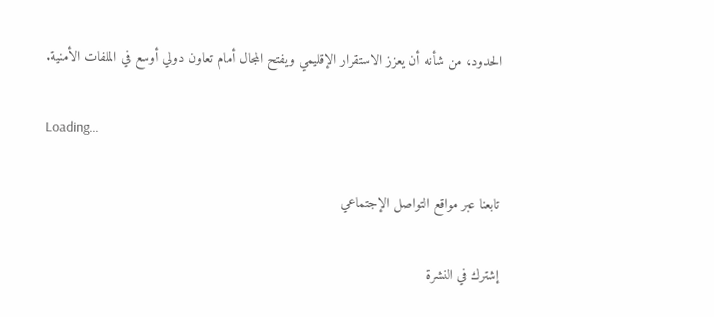الحدود، من شأنه أن يعزز الاستقرار الإقليمي ويفتح المجال أمام تعاون دولي أوسع في الملفات الأمنية.

Loading...

تابعنا عبر مواقع التواصل الإجتماعي

إشترك في النشرة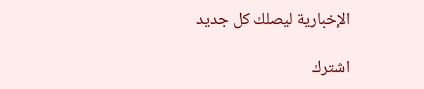الإخبارية ليصلك كل جديد

اشترك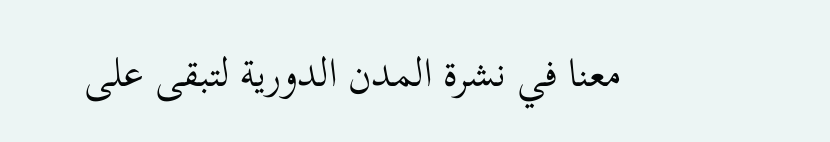معنا في نشرة المدن الدورية لتبقى على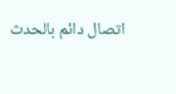اتصال دائم بالحدث